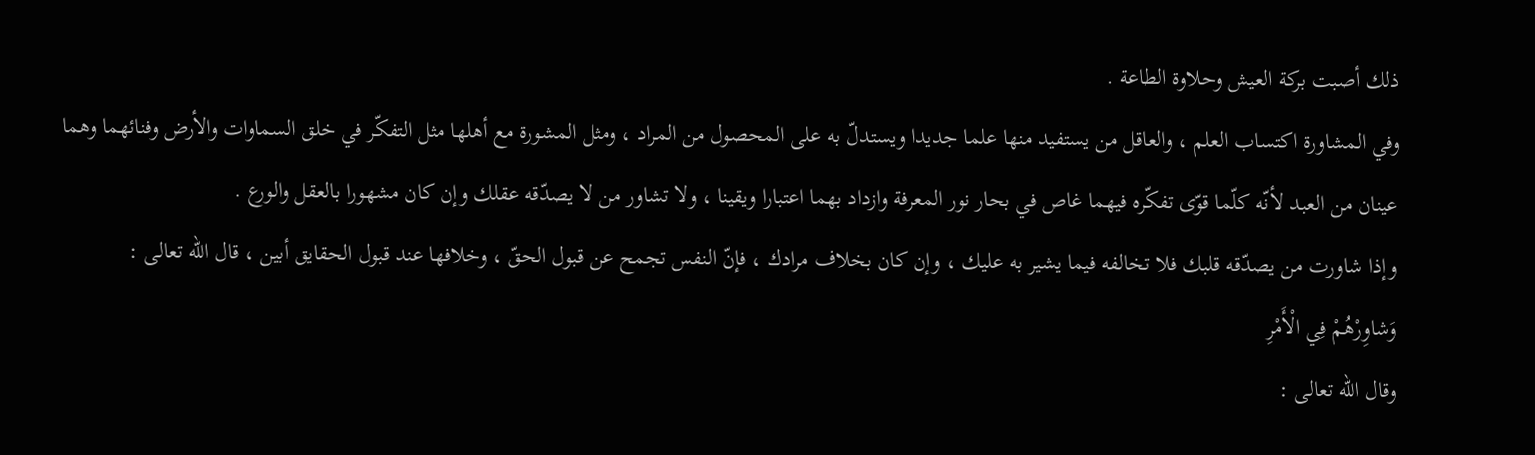ذلك أصبت بركة العيش وحلاوة الطاعة .
وفي المشاورة اكتساب العلم ، والعاقل من يستفيد منها علما جديدا ويستدلّ به على المحصول من المراد ، ومثل المشورة مع أهلها مثل التفكّر في خلق السماوات والأرض وفنائهما وهما عينان من العبد لأنّه كلّما قوّى تفكّره فيهما غاص في بحار نور المعرفة وازداد بهما اعتبارا ويقينا ، ولا تشاور من لا يصدّقه عقلك وإن كان مشهورا بالعقل والورع .
وإذا شاورت من يصدّقه قلبك فلا تخالفه فيما يشير به عليك ، وإن كان بخلاف مرادك ، فإنّ النفس تجمح عن قبول الحقّ ، وخلافها عند قبول الحقايق أبين ، قال اللّه تعالى :
وَشاوِرْهُمْ فِي الْأَمْرِ
وقال اللّه تعالى :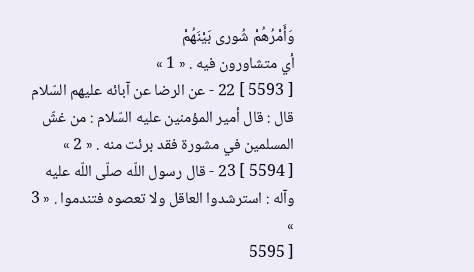وَأَمْرُهُمْ شُورى بَيْنَهُمْ
أي متشاورون فيه . « 1 »
[ 5593 ] 22 - عن الرضا عن آبائه عليهم السّلام قال : قال أمير المؤمنين عليه السّلام : من غشّ المسلمين في مشورة فقد برئت منه . « 2 »
[ 5594 ] 23 - قال رسول اللّه صلّى اللّه عليه وآله : استرشدوا العاقل ولا تعصوه فتندموا . « 3 »
[ 5595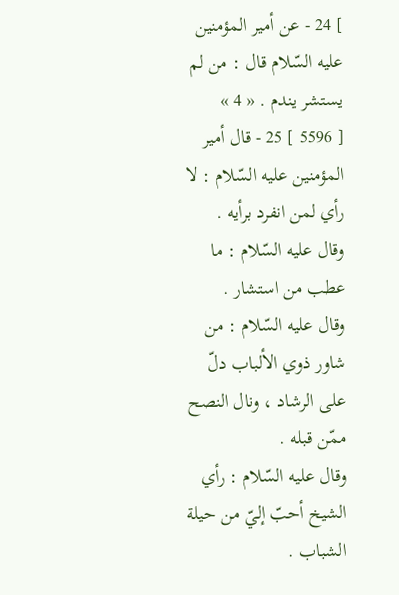] 24 - عن أمير المؤمنين عليه السّلام قال : من لم يستشر يندم . « 4 »
[ 5596 ] 25 - قال أمير المؤمنين عليه السّلام : لا رأي لمن انفرد برأيه .
وقال عليه السّلام : ما عطب من استشار .
وقال عليه السّلام : من شاور ذوي الألباب دلّ على الرشاد ، ونال النصح ممّن قبله .
وقال عليه السّلام : رأي الشيخ أحبّ إليّ من حيلة الشباب .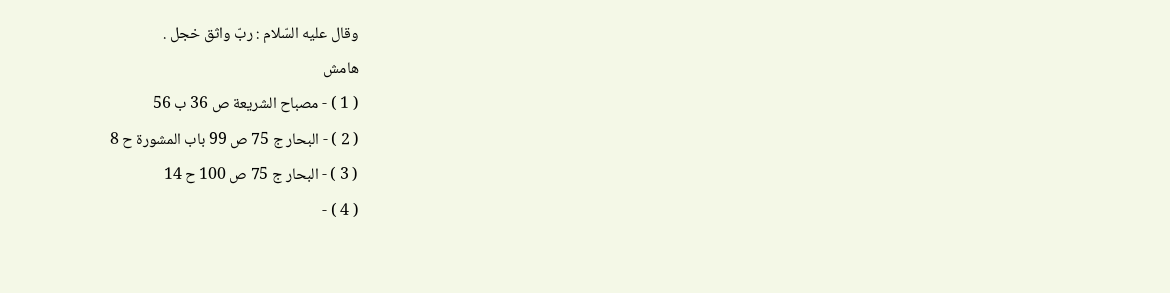وقال عليه السّلام : ربّ واثق خجل .
هامش
( 1 ) - مصباح الشريعة ص 36 ب 56
( 2 ) - البحار ج 75 ص 99 باب المشورة ح 8
( 3 ) - البحار ج 75 ص 100 ح 14
( 4 ) -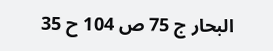البحار ج 75 ص 104 ح 35